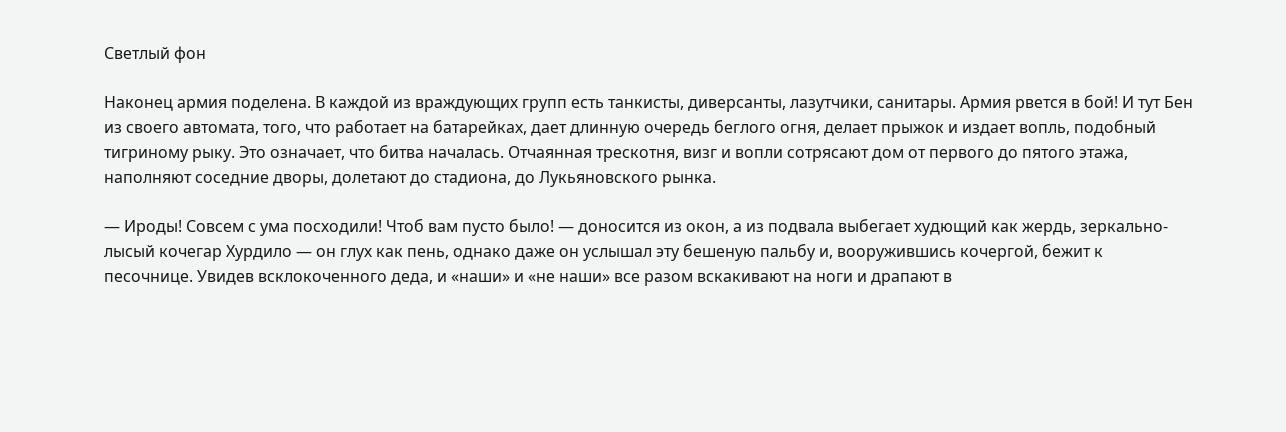Светлый фон

Наконец армия поделена. В каждой из враждующих групп есть танкисты, диверсанты, лазутчики, санитары. Армия рвется в бой! И тут Бен из своего автомата, того, что работает на батарейках, дает длинную очередь беглого огня, делает прыжок и издает вопль, подобный тигриному рыку. Это означает, что битва началась. Отчаянная трескотня, визг и вопли сотрясают дом от первого до пятого этажа, наполняют соседние дворы, долетают до стадиона, до Лукьяновского рынка.

— Ироды! Совсем с ума посходили! Чтоб вам пусто было! — доносится из окон, а из подвала выбегает худющий как жердь, зеркально-лысый кочегар Хурдило — он глух как пень, однако даже он услышал эту бешеную пальбу и, вооружившись кочергой, бежит к песочнице. Увидев всклокоченного деда, и «наши» и «не наши» все разом вскакивают на ноги и драпают в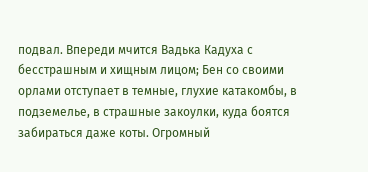подвал. Впереди мчится Вадька Кадуха с бесстрашным и хищным лицом; Бен со своими орлами отступает в темные, глухие катакомбы, в подземелье, в страшные закоулки, куда боятся забираться даже коты. Огромный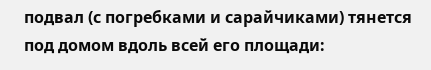подвал (с погребками и сарайчиками) тянется под домом вдоль всей его площади: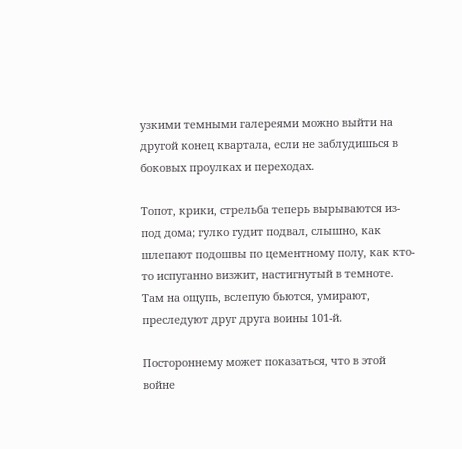узкими темными галереями можно выйти на другой конец квартала, если не заблудишься в боковых проулках и переходах.

Топот, крики, стрельба теперь вырываются из-под дома; гулко гудит подвал, слышно, как шлепают подошвы по цементному полу, как кто-то испуганно визжит, настигнутый в темноте. Там на ощупь, вслепую бьются, умирают, преследуют друг друга воины 101-й.

Постороннему может показаться, что в этой войне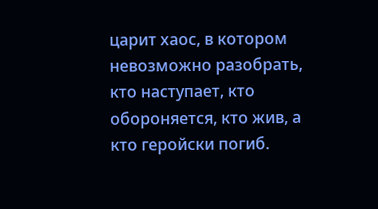царит хаос, в котором невозможно разобрать, кто наступает, кто обороняется, кто жив, а кто геройски погиб.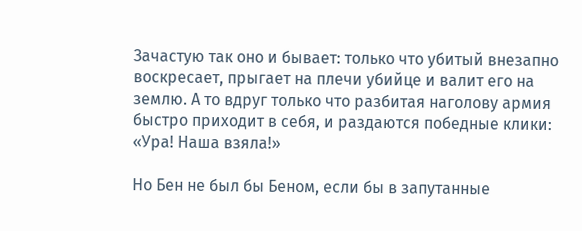Зачастую так оно и бывает: только что убитый внезапно воскресает, прыгает на плечи убийце и валит его на землю. А то вдруг только что разбитая наголову армия быстро приходит в себя, и раздаются победные клики: «Ура! Наша взяла!»

Но Бен не был бы Беном, если бы в запутанные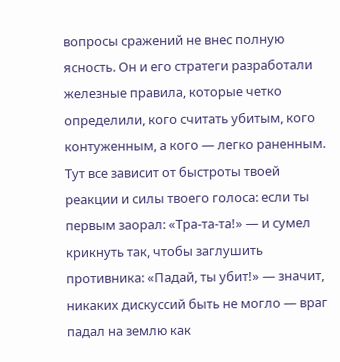вопросы сражений не внес полную ясность. Он и его стратеги разработали железные правила, которые четко определили, кого считать убитым, кого контуженным, а кого — легко раненным. Тут все зависит от быстроты твоей реакции и силы твоего голоса: если ты первым заорал: «Тра-та-та!» — и сумел крикнуть так, чтобы заглушить противника: «Падай, ты убит!» — значит, никаких дискуссий быть не могло — враг падал на землю как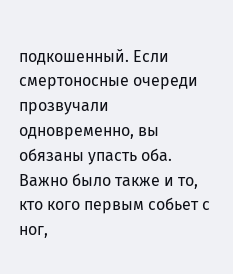подкошенный. Если смертоносные очереди прозвучали одновременно, вы обязаны упасть оба. Важно было также и то, кто кого первым собьет с ног,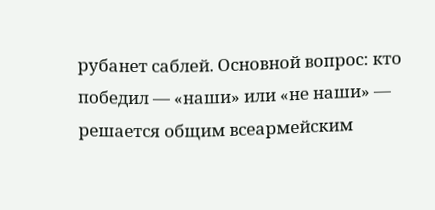рубанет саблей. Основной вопрос: кто победил — «наши» или «не наши» — решается общим всеармейским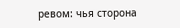ревом: чья сторона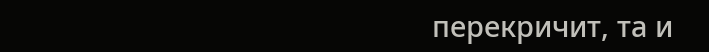перекричит, та и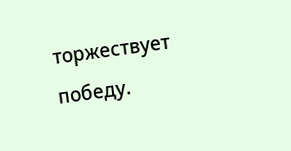торжествует победу.